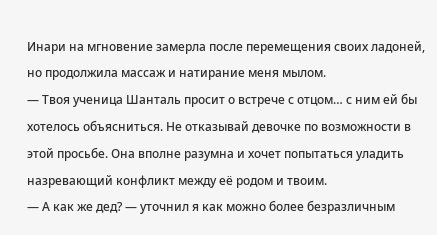Инари на мгновение замерла после перемещения своих ладоней, но продолжила массаж и натирание меня мылом.
— Твоя ученица Шанталь просит о встрече с отцом… с ним ей бы хотелось объясниться. Не отказывай девочке по возможности в этой просьбе. Она вполне разумна и хочет попытаться уладить назревающий конфликт между её родом и твоим.
— А как же дед? — уточнил я как можно более безразличным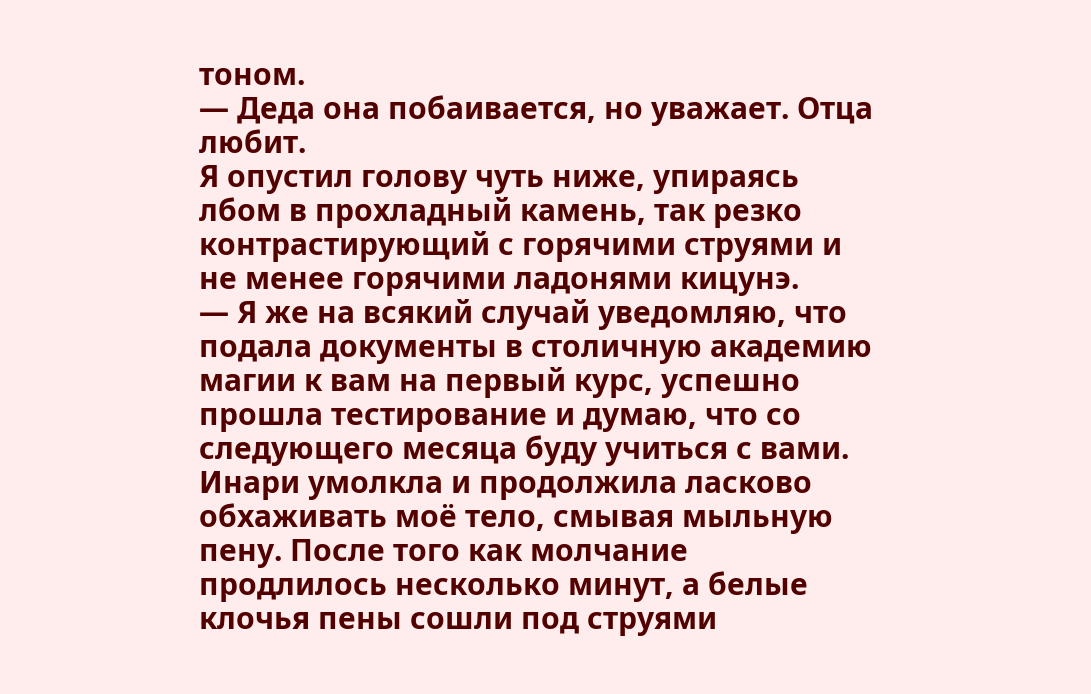тоном.
— Деда она побаивается, но уважает. Отца любит.
Я опустил голову чуть ниже, упираясь лбом в прохладный камень, так резко контрастирующий с горячими струями и не менее горячими ладонями кицунэ.
— Я же на всякий случай уведомляю, что подала документы в столичную академию магии к вам на первый курс, успешно прошла тестирование и думаю, что со следующего месяца буду учиться с вами.
Инари умолкла и продолжила ласково обхаживать моё тело, смывая мыльную пену. После того как молчание продлилось несколько минут, а белые клочья пены сошли под струями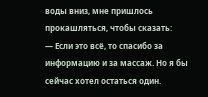воды вниз, мне пришлось прокашляться, чтобы сказать:
— Если это всё, то спасибо за информацию и за массаж. Но я бы сейчас хотел остаться один.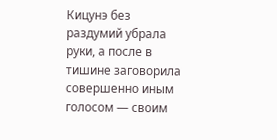Кицунэ без раздумий убрала руки, а после в тишине заговорила совершенно иным голосом — своим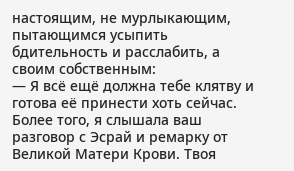настоящим, не мурлыкающим, пытающимся усыпить бдительность и расслабить, а своим собственным:
— Я всё ещё должна тебе клятву и готова её принести хоть сейчас. Более того, я слышала ваш разговор с Эсрай и ремарку от Великой Матери Крови. Твоя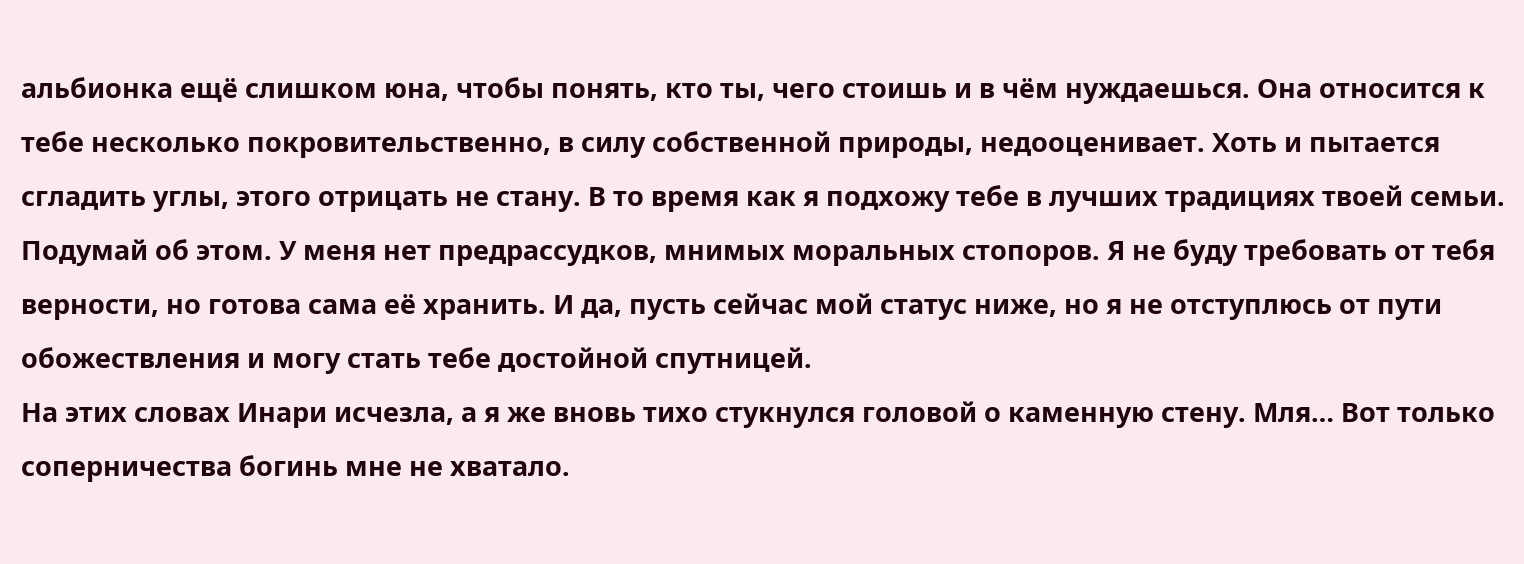альбионка ещё слишком юна, чтобы понять, кто ты, чего стоишь и в чём нуждаешься. Она относится к тебе несколько покровительственно, в силу собственной природы, недооценивает. Хоть и пытается сгладить углы, этого отрицать не стану. В то время как я подхожу тебе в лучших традициях твоей семьи. Подумай об этом. У меня нет предрассудков, мнимых моральных стопоров. Я не буду требовать от тебя верности, но готова сама её хранить. И да, пусть сейчас мой статус ниже, но я не отступлюсь от пути обожествления и могу стать тебе достойной спутницей.
На этих словах Инари исчезла, а я же вновь тихо стукнулся головой о каменную стену. Мля… Вот только соперничества богинь мне не хватало.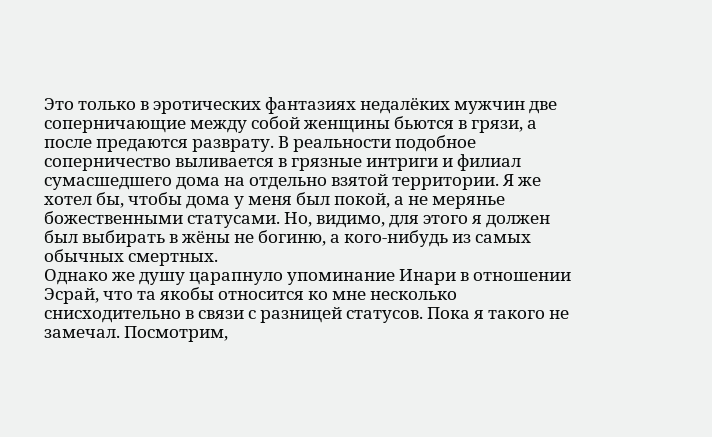Это только в эротических фантазиях недалёких мужчин две соперничающие между собой женщины бьются в грязи, а после предаются разврату. В реальности подобное соперничество выливается в грязные интриги и филиал сумасшедшего дома на отдельно взятой территории. Я же хотел бы, чтобы дома у меня был покой, а не мерянье божественными статусами. Но, видимо, для этого я должен был выбирать в жёны не богиню, а кого-нибудь из самых обычных смертных.
Однако же душу царапнуло упоминание Инари в отношении Эсрай, что та якобы относится ко мне несколько снисходительно в связи с разницей статусов. Пока я такого не замечал. Посмотрим,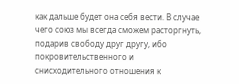как дальше будет она себя вести. В случае чего союз мы всегда сможем расторгнуть, подарив свободу друг другу, ибо покровительственного и снисходительного отношения к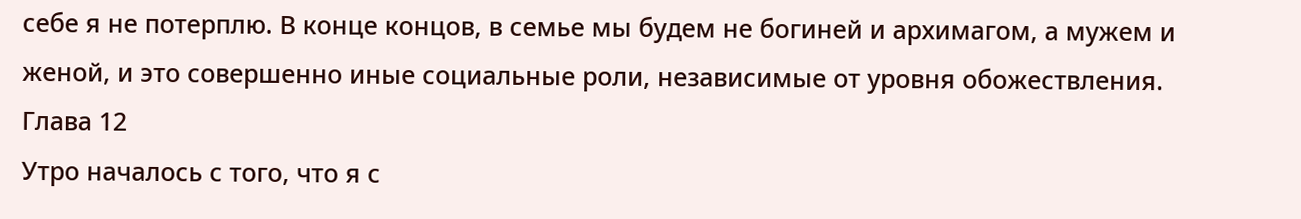себе я не потерплю. В конце концов, в семье мы будем не богиней и архимагом, а мужем и женой, и это совершенно иные социальные роли, независимые от уровня обожествления.
Глава 12
Утро началось с того, что я с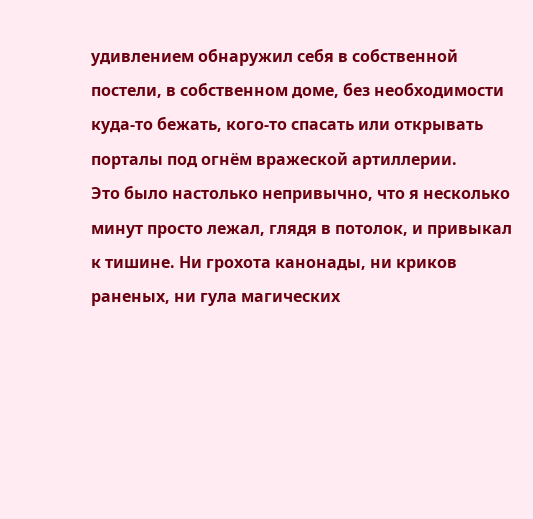удивлением обнаружил себя в собственной постели, в собственном доме, без необходимости куда-то бежать, кого-то спасать или открывать порталы под огнём вражеской артиллерии.
Это было настолько непривычно, что я несколько минут просто лежал, глядя в потолок, и привыкал к тишине. Ни грохота канонады, ни криков раненых, ни гула магических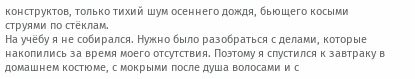конструктов, только тихий шум осеннего дождя, бьющего косыми струями по стёклам.
На учёбу я не собирался. Нужно было разобраться с делами, которые накопились за время моего отсутствия. Поэтому я спустился к завтраку в домашнем костюме, с мокрыми после душа волосами и с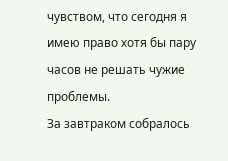чувством, что сегодня я имею право хотя бы пару часов не решать чужие проблемы.
За завтраком собралось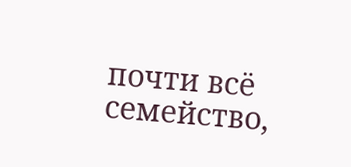почти всё семейство,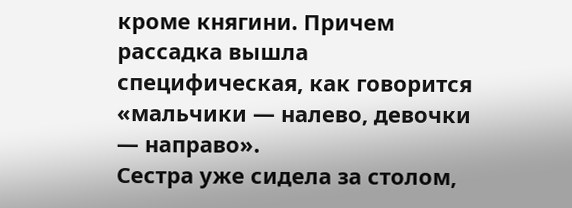кроме княгини. Причем рассадка вышла специфическая, как говорится «мальчики — налево, девочки — направо».
Сестра уже сидела за столом,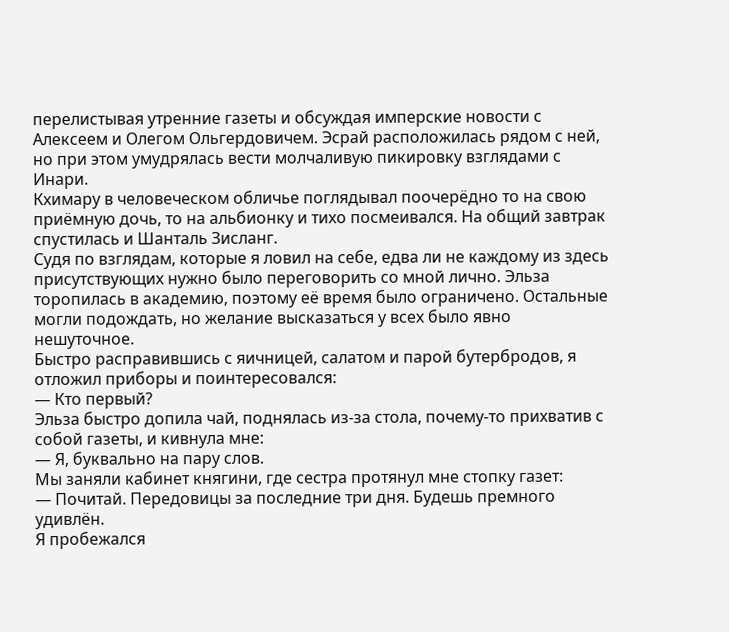перелистывая утренние газеты и обсуждая имперские новости с Алексеем и Олегом Ольгердовичем. Эсрай расположилась рядом с ней, но при этом умудрялась вести молчаливую пикировку взглядами с Инари.
Кхимару в человеческом обличье поглядывал поочерёдно то на свою приёмную дочь, то на альбионку и тихо посмеивался. На общий завтрак спустилась и Шанталь Зисланг.
Судя по взглядам, которые я ловил на себе, едва ли не каждому из здесь присутствующих нужно было переговорить со мной лично. Эльза торопилась в академию, поэтому её время было ограничено. Остальные могли подождать, но желание высказаться у всех было явно нешуточное.
Быстро расправившись с яичницей, салатом и парой бутербродов, я отложил приборы и поинтересовался:
— Кто первый?
Эльза быстро допила чай, поднялась из-за стола, почему-то прихватив с собой газеты, и кивнула мне:
— Я, буквально на пару слов.
Мы заняли кабинет княгини, где сестра протянул мне стопку газет:
— Почитай. Передовицы за последние три дня. Будешь премного удивлён.
Я пробежался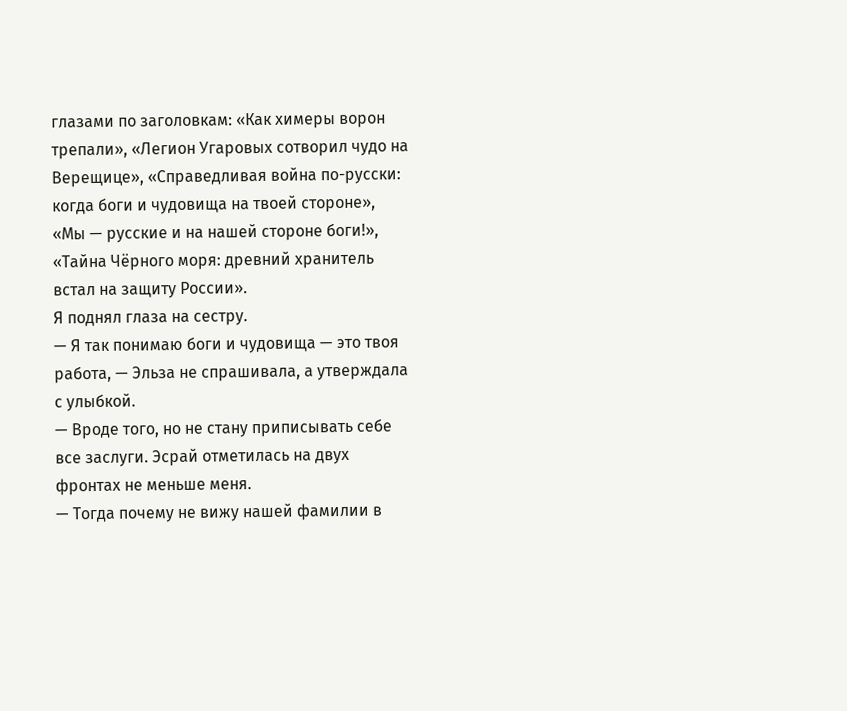глазами по заголовкам: «Как химеры ворон трепали», «Легион Угаровых сотворил чудо на Верещице», «Справедливая война по-русски: когда боги и чудовища на твоей стороне», «Мы — русские и на нашей стороне боги!», «Тайна Чёрного моря: древний хранитель встал на защиту России».
Я поднял глаза на сестру.
— Я так понимаю боги и чудовища — это твоя работа, — Эльза не спрашивала, а утверждала с улыбкой.
— Вроде того, но не стану приписывать себе все заслуги. Эсрай отметилась на двух фронтах не меньше меня.
— Тогда почему не вижу нашей фамилии в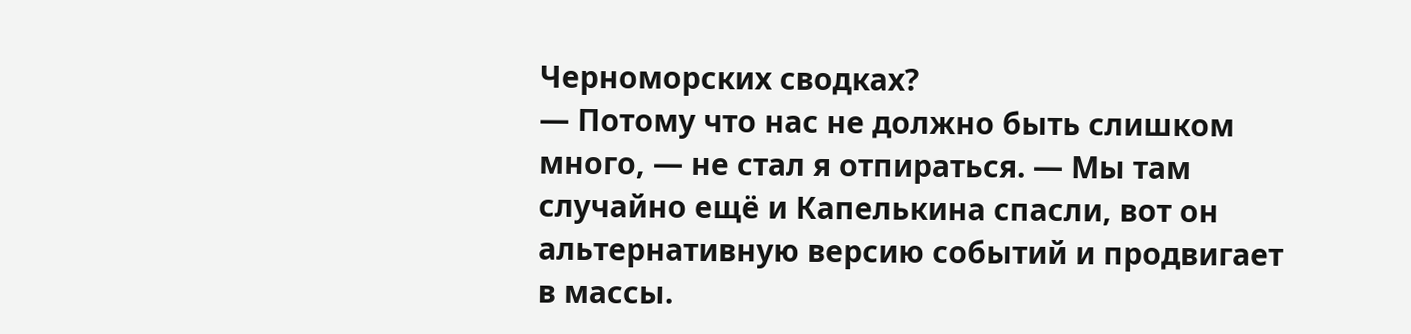Черноморских сводках?
— Потому что нас не должно быть слишком много, — не стал я отпираться. — Мы там случайно ещё и Капелькина спасли, вот он альтернативную версию событий и продвигает в массы.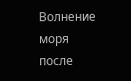Волнение моря после